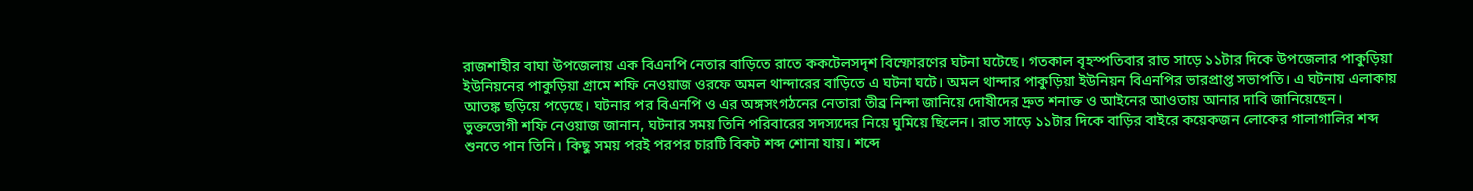রাজশাহীর বাঘা উপজেলায় এক বিএনপি নেতার বাড়িতে রাতে ককটেলসদৃশ বিস্ফোরণের ঘটনা ঘটেছে। গতকাল বৃহস্পতিবার রাত সাড়ে ১১টার দিকে উপজেলার পাকুড়িয়া ইউনিয়নের পাকুড়িয়া গ্রামে শফি নেওয়াজ ওরফে অমল থান্দারের বাড়িতে এ ঘটনা ঘটে। অমল থান্দার পাকুড়িয়া ইউনিয়ন বিএনপির ভারপ্রাপ্ত সভাপতি। এ ঘটনায় এলাকায় আতঙ্ক ছড়িয়ে পড়েছে। ঘটনার পর বিএনপি ও এর অঙ্গসংগঠনের নেতারা তীব্র নিন্দা জানিয়ে দোষীদের দ্রুত শনাক্ত ও আইনের আওতায় আনার দাবি জানিয়েছেন।
ভুক্তভোগী শফি নেওয়াজ জানান, ঘটনার সময় তিনি পরিবারের সদস্যদের নিয়ে ঘুমিয়ে ছিলেন। রাত সাড়ে ১১টার দিকে বাড়ির বাইরে কয়েকজন লোকের গালাগালির শব্দ শুনতে পান তিনি। কিছু সময় পরই পরপর চারটি বিকট শব্দ শোনা যায়। শব্দে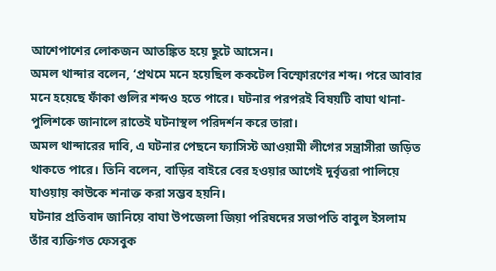আশেপাশের লোকজন আতঙ্কিত হয়ে ছুটে আসেন।
অমল থান্দার বলেন, ‘প্রথমে মনে হয়েছিল ককটেল বিস্ফোরণের শব্দ। পরে আবার মনে হয়েছে ফাঁকা গুলির শব্দও হতে পারে। ঘটনার পরপরই বিষয়টি বাঘা থানা-পুলিশকে জানালে রাতেই ঘটনাস্থল পরিদর্শন করে তারা।
অমল থান্দারের দাবি, এ ঘটনার পেছনে ফ্যাসিস্ট আওয়ামী লীগের সন্ত্রাসীরা জড়িত থাকতে পারে। তিনি বলেন, বাড়ির বাইরে বের হওয়ার আগেই দুর্বৃত্তরা পালিয়ে যাওয়ায় কাউকে শনাক্ত করা সম্ভব হয়নি।
ঘটনার প্রতিবাদ জানিয়ে বাঘা উপজেলা জিয়া পরিষদের সভাপতি বাবুল ইসলাম তাঁর ব্যক্তিগত ফেসবুক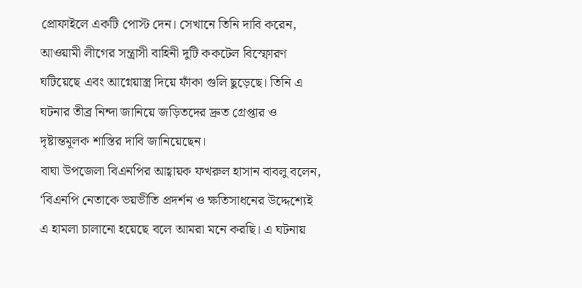প্রোফাইলে একটি পোস্ট দেন। সেখানে তিনি দাবি করেন, আওয়ামী লীগের সন্ত্রাসী বাহিনী দুটি ককটেল বিস্ফোরণ ঘটিয়েছে এবং আগ্নেয়াস্ত্র দিয়ে ফাঁকা গুলি ছুড়েছে। তিনি এ ঘটনার তীব্র নিন্দা জানিয়ে জড়িতদের দ্রুত গ্রেপ্তার ও দৃষ্টান্তমূলক শাস্তির দাবি জানিয়েছেন।
বাঘা উপজেলা বিএনপির আহ্বায়ক ফখরুল হাসান বাবলু বলেন, ‘বিএনপি নেতাকে ভয়ভীতি প্রদর্শন ও ক্ষতিসাধনের উদ্দেশ্যেই এ হামলা চালানো হয়েছে বলে আমরা মনে করছি। এ ঘটনায়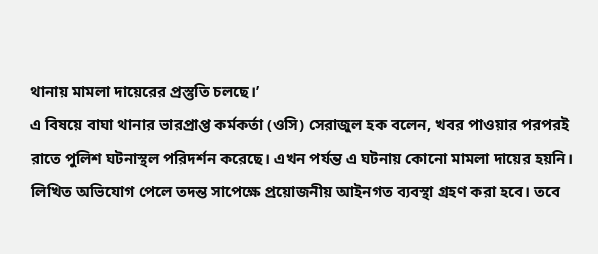থানায় মামলা দায়েরের প্রস্তুতি চলছে।’
এ বিষয়ে বাঘা থানার ভারপ্রাপ্ত কর্মকর্তা (ওসি) সেরাজুল হক বলেন, খবর পাওয়ার পরপরই রাতে পুলিশ ঘটনাস্থল পরিদর্শন করেছে। এখন পর্যন্ত এ ঘটনায় কোনো মামলা দায়ের হয়নি। লিখিত অভিযোগ পেলে তদন্ত সাপেক্ষে প্রয়োজনীয় আইনগত ব্যবস্থা গ্রহণ করা হবে। তবে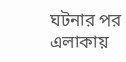ঘটনার পর এলাকায়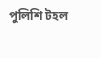পুলিশি টহল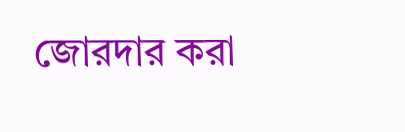জোরদার করা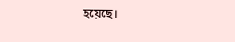হয়েছে।